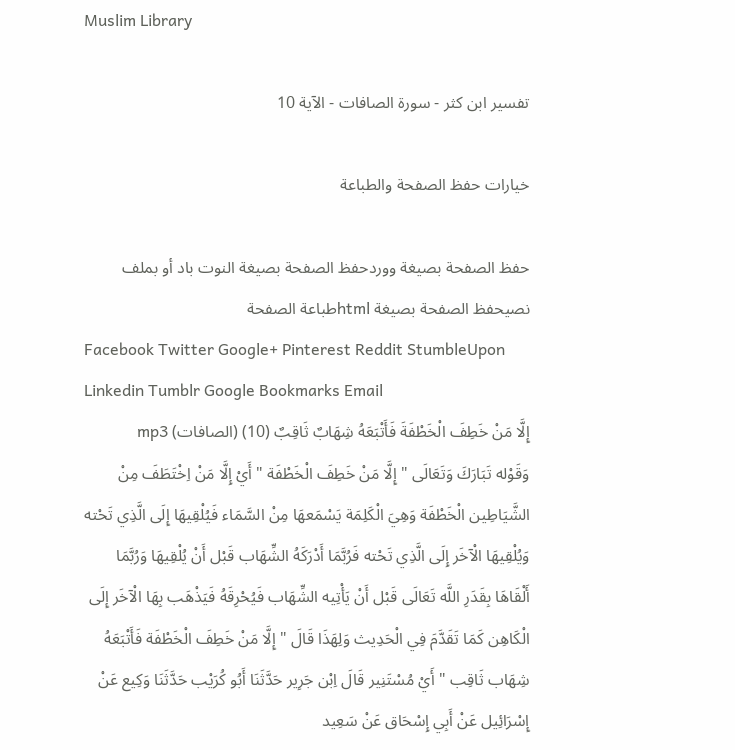Muslim Library

تفسير ابن كثر - سورة الصافات - الآية 10

خيارات حفظ الصفحة والطباعة

حفظ الصفحة بصيغة ووردحفظ الصفحة بصيغة النوت باد أو بملف نصيحفظ الصفحة بصيغة htmlطباعة الصفحة
Facebook Twitter Google+ Pinterest Reddit StumbleUpon Linkedin Tumblr Google Bookmarks Email
إِلَّا مَنْ خَطِفَ الْخَطْفَةَ فَأَتْبَعَهُ شِهَابٌ ثَاقِبٌ (10) (الصافات) mp3
وَقَوْله تَبَارَكَ وَتَعَالَى " إِلَّا مَنْ خَطِفَ الْخَطْفَة " أَيْ إِلَّا مَنْ اِخْتَطَفَ مِنْ الشَّيَاطِين الْخَطْفَة وَهِيَ الْكَلِمَة يَسْمَعهَا مِنْ السَّمَاء فَيُلْقِيهَا إِلَى الَّذِي تَحْته وَيُلْقِيهَا الْآخَر إِلَى الَّذِي تَحْته فَرُبَّمَا أَدْرَكَهُ الشِّهَاب قَبْل أَنْ يُلْقِيهَا وَرُبَّمَا أَلْقَاهَا بِقَدَرِ اللَّه تَعَالَى قَبْل أَنْ يَأْتِيه الشِّهَاب فَيُحْرِقَهُ فَيَذْهَب بِهَا الْآخَر إِلَى الْكَاهِن كَمَا تَقَدَّمَ فِي الْحَدِيث وَلِهَذَا قَالَ " إِلَّا مَنْ خَطِفَ الْخَطْفَة فَأَتْبَعَهُ شِهَاب ثَاقِب " أَيْ مُسْتَنِير قَالَ اِبْن جَرِير حَدَّثَنَا أَبُو كُرَيْب حَدَّثَنَا وَكِيع عَنْ إِسْرَائِيل عَنْ أَبِي إِسْحَاق عَنْ سَعِيد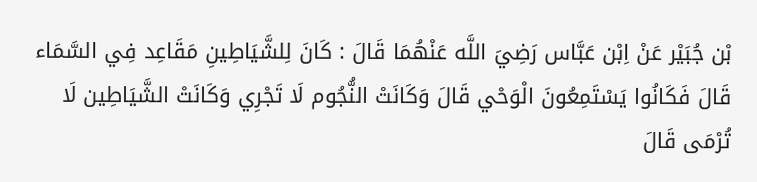بْن جُبَيْر عَنْ اِبْن عَبَّاس رَضِيَ اللَّه عَنْهُمَا قَالَ : كَانَ لِلشَّيَاطِينِ مَقَاعِد فِي السَّمَاء قَالَ فَكَانُوا يَسْتَمِعُونَ الْوَحْي قَالَ وَكَانَتْ النُّجُوم لَا تَجْرِي وَكَانَتْ الشَّيَاطِين لَا تُرْمَى قَالَ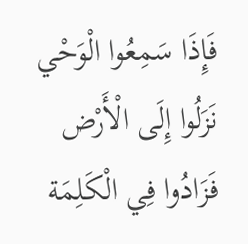فَإِذَا سَمِعُوا الْوَحْي نَزَلُوا إِلَى الْأَرْض فَزَادُوا فِي الْكَلِمَة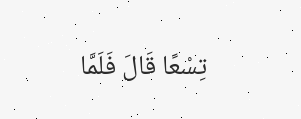تِسْعًا قَالَ فَلَمَّا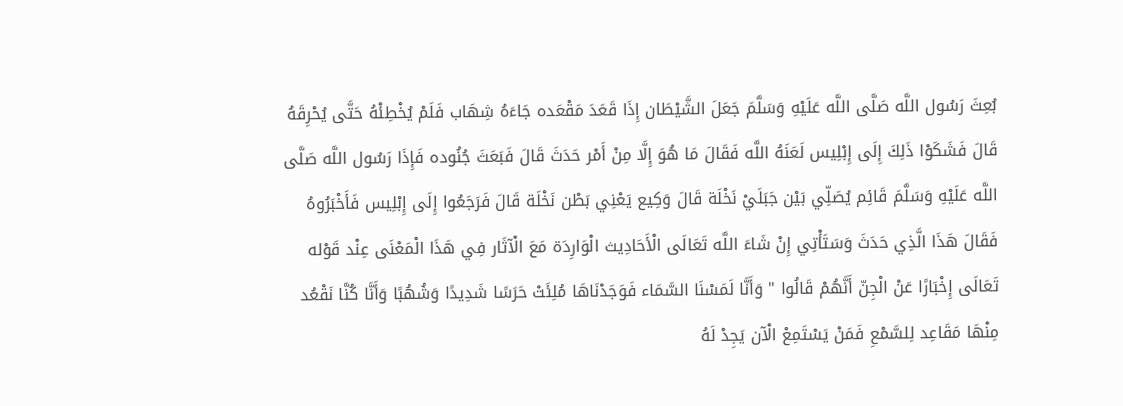بُعِثَ رَسُول اللَّه صَلَّى اللَّه عَلَيْهِ وَسَلَّمَ جَعَلَ الشَّيْطَان إِذَا قَعَدَ مَقْعَده جَاءَهُ شِهَاب فَلَمْ يُخْطِئْهُ حَتَّى يُحْرِقَهُ قَالَ فَشَكَوْا ذَلِكَ إِلَى إِبْلِيس لَعَنَهُ اللَّه فَقَالَ مَا هُوَ إِلَّا مِنْ أَمْر حَدَثَ قَالَ فَبَعَثَ جُنُوده فَإِذَا رَسُول اللَّه صَلَّى اللَّه عَلَيْهِ وَسَلَّمَ قَائِم يُصَلِّي بَيْن جَبَلَيْ نَخْلَة قَالَ وَكِيع يَعْنِي بَطْن نَخْلَة قَالَ فَرَجَعُوا إِلَى إِبْلِيس فَأَخْبَرُوهُ فَقَالَ هَذَا الَّذِي حَدَثَ وَسَتَأْتِي إِنْ شَاءَ اللَّه تَعَالَى الْأَحَادِيث الْوَارِدَة مَعَ الْآثَار فِي هَذَا الْمَعْنَى عِنْد قَوْله تَعَالَى إِخْبَارًا عَنْ الْجِنّ أَنَّهُمْ قَالُوا " وَأَنَّا لَمَسْنَا السَّمَاء فَوَجَدْنَاهَا مُلِئَتْ حَرَسًا شَدِيدًا وَشُهُبًا وَأَنَّا كُنَّا نَقْعُد مِنْهَا مَقَاعِد لِلسَّمْعِ فَمَنْ يَسْتَمِعْ الْآن يَجِدْ لَهُ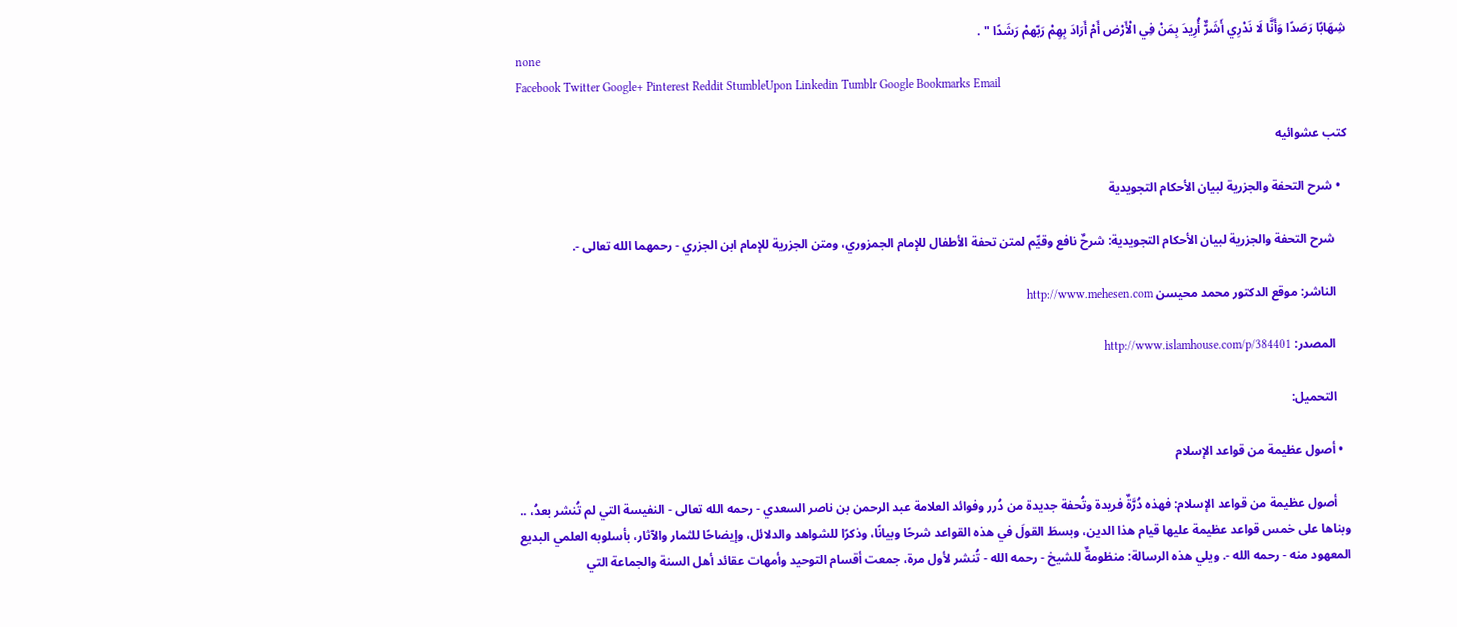شِهَابًا رَصَدًا وَأَنَّا لَا نَدْرِي أَشَرٌّ أُرِيدَ بِمَنْ فِي الْأَرْض أَمْ أَرَادَ بِهِمْ رَبّهمْ رَشَدًا " .
none
Facebook Twitter Google+ Pinterest Reddit StumbleUpon Linkedin Tumblr Google Bookmarks Email

كتب عشوائيه

  • شرح التحفة والجزرية لبيان الأحكام التجويدية

    شرح التحفة والجزرية لبيان الأحكام التجويدية: شرحٌ نافع وقيِّم لمتن تحفة الأطفال للإمام الجمزوري، ومتن الجزرية للإمام ابن الجزري - رحمهما الله تعالى -.

    الناشر: موقع الدكتور محمد محيسن http://www.mehesen.com

    المصدر: http://www.islamhouse.com/p/384401

    التحميل:

  • أصول عظيمة من قواعد الإسلام

    أصول عظيمة من قواعد الإسلام: فهذه دُرَّةٌ فريدة وتُحفة جديدة من دُرر وفوائد العلامة عبد الرحمن بن ناصر السعدي - رحمه الله تعالى - النفيسة التي لم تُنشر بعدُ، .. وبناها على خمس قواعد عظيمة عليها قيام هذا الدين، وبسطَ القولَ في هذه القواعد شرحًا وبيانًا، وذكرًا للشواهد والدلائل، وإيضاحًا للثمار والآثار، بأسلوبه العلمي البديع المعهود منه - رحمه الله -. ويلي هذه الرسالة: منظومةٌ للشيخ - رحمه الله - تُنشر لأول مرة، جمعت أقسام التوحيد وأمهات عقائد أهل السنة والجماعة التي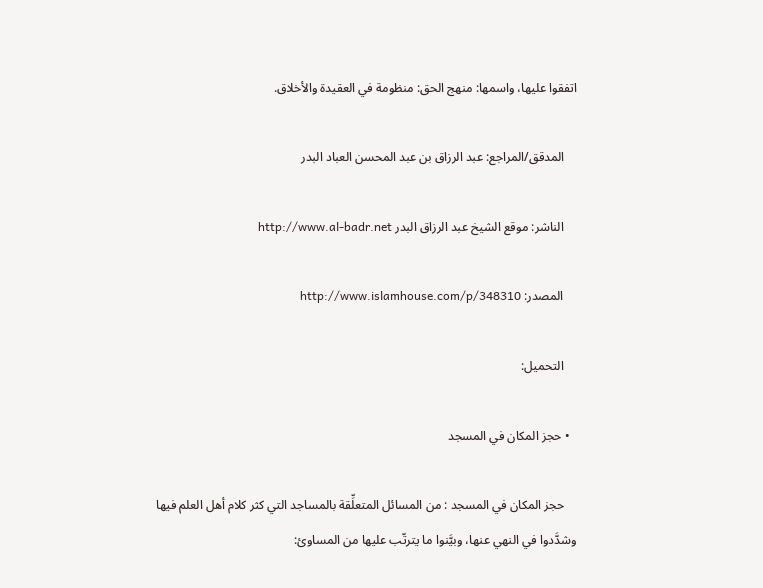اتفقوا عليها، واسمها: منهج الحق: منظومة في العقيدة والأخلاق.

    المدقق/المراجع: عبد الرزاق بن عبد المحسن العباد البدر

    الناشر: موقع الشيخ عبد الرزاق البدر http://www.al-badr.net

    المصدر: http://www.islamhouse.com/p/348310

    التحميل:

  • حجز المكان في المسجد

    حجز المكان في المسجد : من المسائل المتعلِّقة بالمساجد التي كثر كلام أهل العلم فيها وشدَّدوا في النهي عنها، وبيَّنوا ما يترتّب عليها من المساوئ: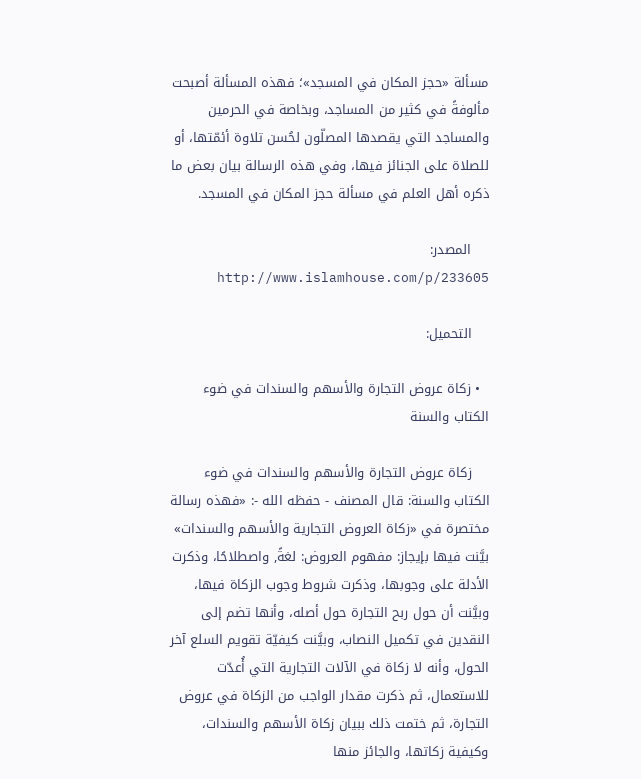مسألة «حجز المكان في المسجد»؛ فهذه المسألة أصبحت مألوفةً في كثير من المساجد، وبخاصة في الحرمين والمساجد التي يقصدها المصلّون لحُسن تلاوة أئمّتها، أو للصلاة على الجنائز فيها، وفي هذه الرسالة بيان بعض ما ذكره أهل العلم في مسألة حجز المكان في المسجد.

    المصدر: http://www.islamhouse.com/p/233605

    التحميل:

  • زكاة عروض التجارة والأسهم والسندات في ضوء الكتاب والسنة

    زكاة عروض التجارة والأسهم والسندات في ضوء الكتاب والسنة: قال المصنف - حفظه الله -: «فهذه رسالة مختصرة في «زكاة العروض التجارية والأسهم والسندات» بيَّنت فيها بإيجاز: مفهوم العروض: لغةً, واصطلاحًا، وذكرت الأدلة على وجوبها، وذكرت شروط وجوب الزكاة فيها، وبيَّنت أن حول ربح التجارة حول أصله، وأنها تضم إلى النقدين في تكميل النصاب، وبيَّنت كيفيّة تقويم السلع آخر الحول، وأنه لا زكاة في الآلات التجارية التي أُعدّت للاستعمال، ثم ذكرت مقدار الواجب من الزكاة في عروض التجارة، ثم ختمت ذلك ببيان زكاة الأسهم والسندات، وكيفية زكاتها، والجائز منها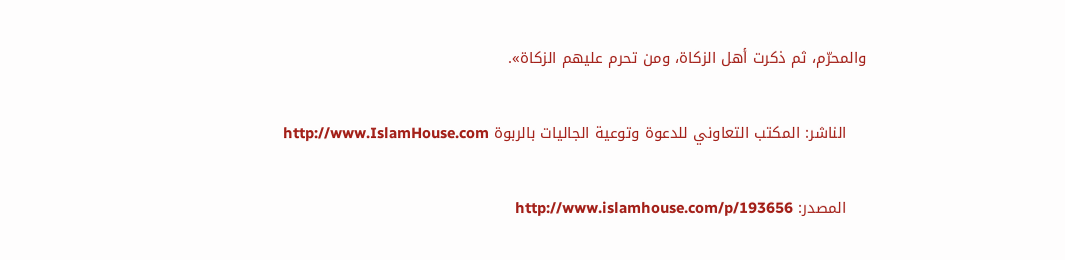والمحرّم، ثم ذكرت أهل الزكاة، ومن تحرم عليهم الزكاة».

    الناشر: المكتب التعاوني للدعوة وتوعية الجاليات بالربوة http://www.IslamHouse.com

    المصدر: http://www.islamhouse.com/p/193656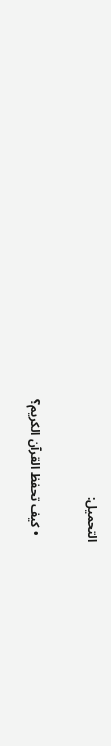التحميل:

  • كيف تحفظ القرآن الكريم؟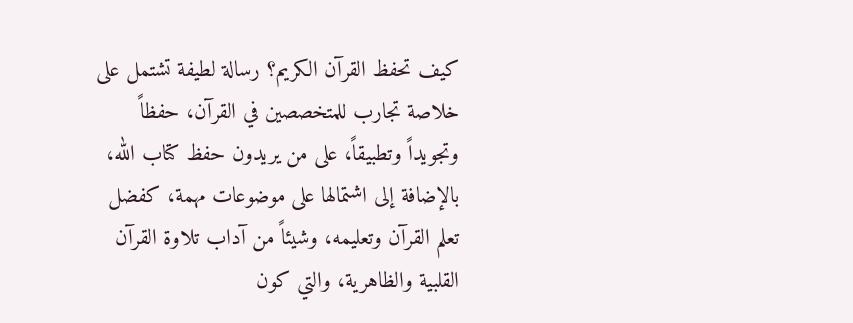كيف تحفظ القرآن الكريم؟ رسالة لطيفة تشتمل على خلاصة تجارب للمتخصصين في القرآن، حفظاً وتجويداً وتطبيقاً، على من يريدون حفظ كتاب الله، بالإضافة إلى اشتمالها على موضوعات مهمة، كفضل تعلم القرآن وتعليمه، وشيئاً من آداب تلاوة القرآن القلبية والظاهرية، والتي كون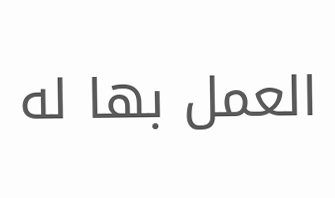العمل بها له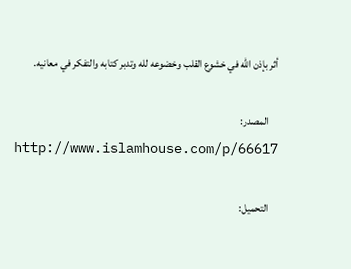أثر بإذن الله في خشوع القلب وخضوعه لله وتدبر كتابه والتفكر في معانيه.

    المصدر: http://www.islamhouse.com/p/66617

    التحميل: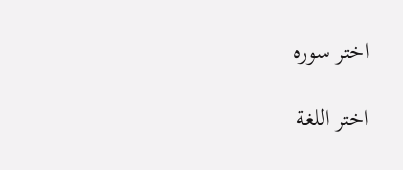اختر سوره

اختر اللغة